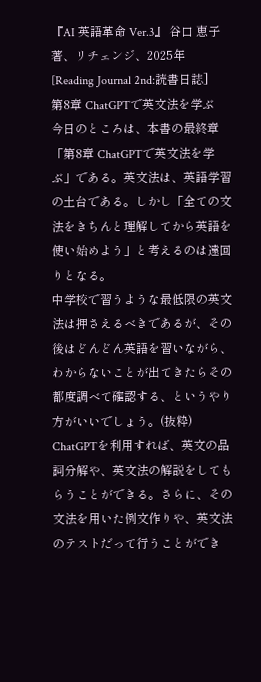『AI 英語革命 Ver.3』 谷口 恵子 著、リチェンジ、2025年
[Reading Journal 2nd:読書日誌]
第8章 ChatGPTで英文法を学ぶ
今日のところは、本書の最終章「第8章 ChatGPTで英文法を学ぶ」である。英文法は、英語学習の土台である。しかし「全ての文法をきちんと理解してから英語を使い始めよう」と考えるのは遠回りとなる。
中学校で習うような最低限の英文法は押さえるべきであるが、その後はどんどん英語を習いながら、わからないことが出てきたらその都度調べて確認する、というやり方がいいでしょう。(抜粋)
ChatGPTを利用すれば、英文の品詞分解や、英文法の解説をしてもらうことができる。さらに、その文法を用いた例文作りや、英文法のテストだって行うことができ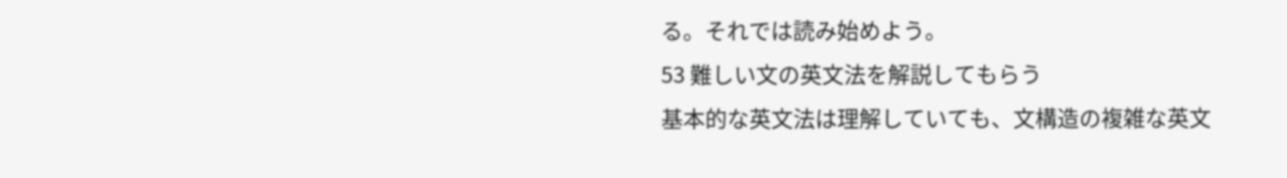る。それでは読み始めよう。
53 難しい文の英文法を解説してもらう
基本的な英文法は理解していても、文構造の複雑な英文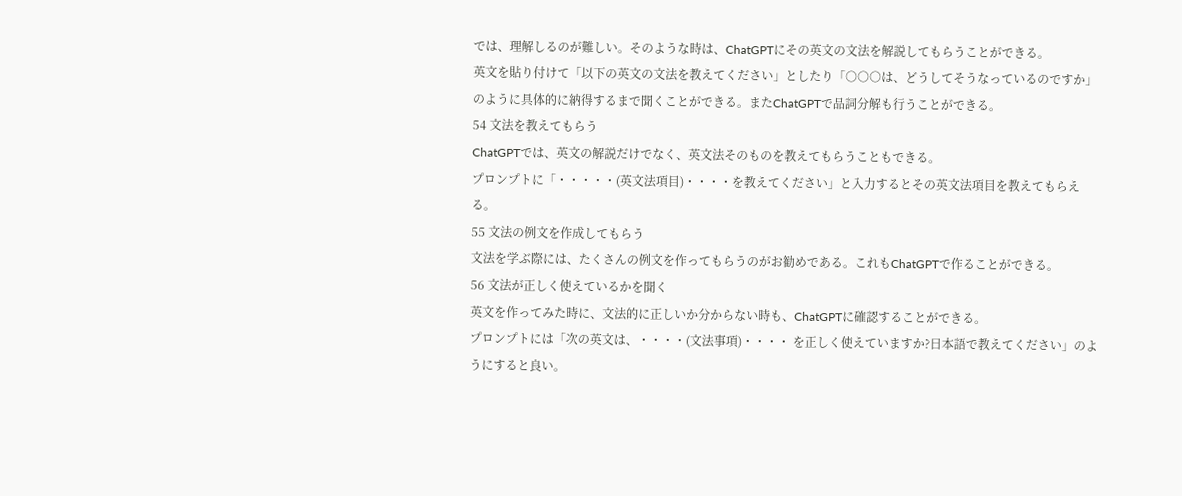では、理解しるのが難しい。そのような時は、ChatGPTにその英文の文法を解説してもらうことができる。
英文を貼り付けて「以下の英文の文法を教えてください」としたり「○○○は、どうしてそうなっているのですか」のように具体的に納得するまで聞くことができる。またChatGPTで品詞分解も行うことができる。
54 文法を教えてもらう
ChatGPTでは、英文の解説だけでなく、英文法そのものを教えてもらうこともできる。
プロンプトに「・・・・・(英文法項目)・・・・を教えてください」と入力するとその英文法項目を教えてもらえる。
55 文法の例文を作成してもらう
文法を学ぶ際には、たくさんの例文を作ってもらうのがお勧めである。これもChatGPTで作ることができる。
56 文法が正しく使えているかを聞く
英文を作ってみた時に、文法的に正しいか分からない時も、ChatGPTに確認することができる。
プロンプトには「次の英文は、・・・・(文法事項)・・・・ を正しく使えていますか?日本語で教えてください」のようにすると良い。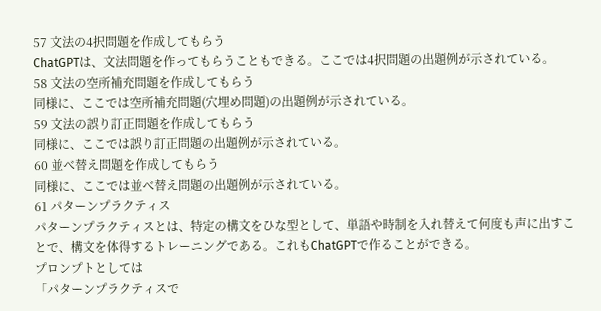57 文法の4択問題を作成してもらう
ChatGPTは、文法問題を作ってもらうこともできる。ここでは4択問題の出題例が示されている。
58 文法の空所補充問題を作成してもらう
同様に、ここでは空所補充問題(穴埋め問題)の出題例が示されている。
59 文法の誤り訂正問題を作成してもらう
同様に、ここでは誤り訂正問題の出題例が示されている。
60 並べ替え問題を作成してもらう
同様に、ここでは並べ替え問題の出題例が示されている。
61 パターンプラクティス
パターンプラクティスとは、特定の構文をひな型として、単語や時制を入れ替えて何度も声に出すことで、構文を体得するトレーニングである。これもChatGPTで作ることができる。
プロンプトとしては
「パターンプラクティスで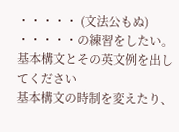・・・・・ (文法公もぬ) ・・・・・の練習をしたい。
基本構文とその英文例を出してください
基本構文の時制を変えたり、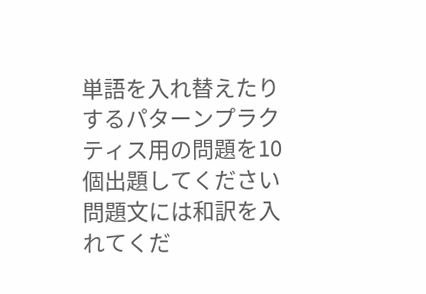単語を入れ替えたりするパターンプラクティス用の問題を10個出題してください
問題文には和訳を入れてくだ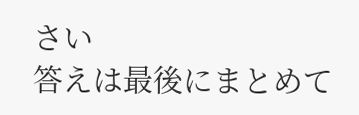さい
答えは最後にまとめて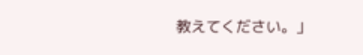教えてください。」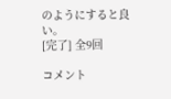のようにすると良い。
[完了] 全9回

コメント